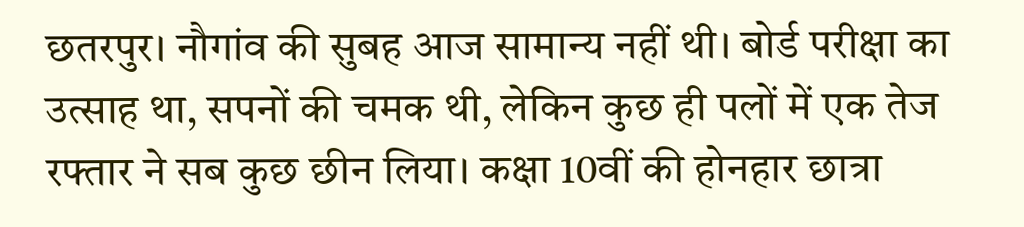छतरपुर। नौगांव की सुबह आज सामान्य नहीं थी। बोर्ड परीक्षा का उत्साह था, सपनों की चमक थी, लेकिन कुछ ही पलों में एक तेज रफ्तार ने सब कुछ छीन लिया। कक्षा 10वीं की होनहार छात्रा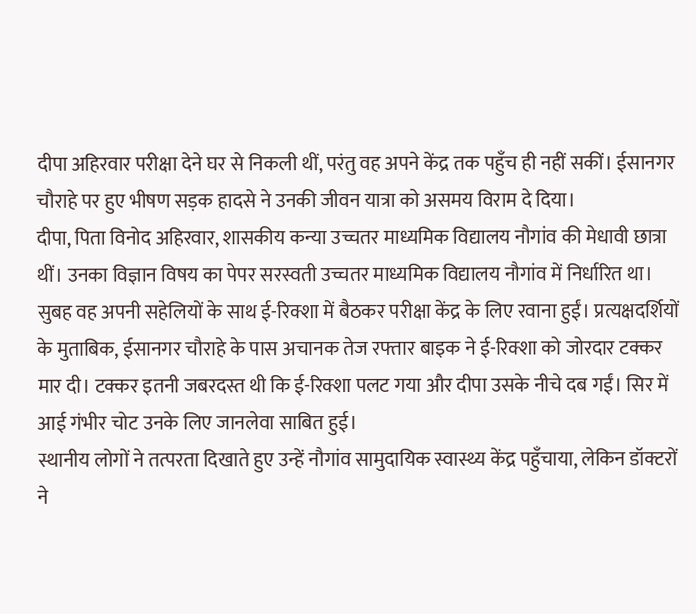दीपा अहिरवार परीक्षा देने घर से निकली थीं, परंतु वह अपने केंद्र तक पहुँच ही नहीं सकीं। ईसानगर चौराहे पर हुए भीषण सड़क हादसे ने उनकी जीवन यात्रा को असमय विराम दे दिया।
दीपा, पिता विनोद अहिरवार, शासकीय कन्या उच्चतर माध्यमिक विद्यालय नौगांव की मेधावी छात्रा थीं। उनका विज्ञान विषय का पेपर सरस्वती उच्चतर माध्यमिक विद्यालय नौगांव में निर्धारित था। सुबह वह अपनी सहेलियों के साथ ई-रिक्शा में बैठकर परीक्षा केंद्र के लिए रवाना हुईं। प्रत्यक्षदर्शियों के मुताबिक, ईसानगर चौराहे के पास अचानक तेज रफ्तार बाइक ने ई-रिक्शा को जोरदार टक्कर मार दी। टक्कर इतनी जबरदस्त थी कि ई-रिक्शा पलट गया और दीपा उसके नीचे दब गईं। सिर में आई गंभीर चोट उनके लिए जानलेवा साबित हुई।
स्थानीय लोगों ने तत्परता दिखाते हुए उन्हें नौगांव सामुदायिक स्वास्थ्य केंद्र पहुँचाया, लेकिन डॉक्टरों ने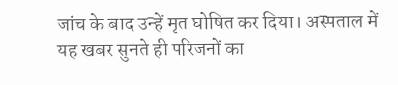जांच के बाद उन्हें मृत घोषित कर दिया। अस्पताल में यह खबर सुनते ही परिजनों का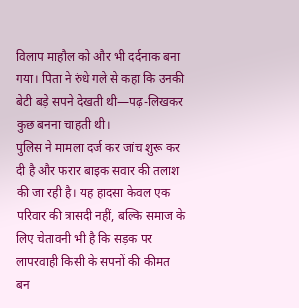विलाप माहौल को और भी दर्दनाक बना गया। पिता ने रुंधे गले से कहा कि उनकी बेटी बड़े सपने देखती थी—पढ़-लिखकर कुछ बनना चाहती थी।
पुलिस ने मामला दर्ज कर जांच शुरू कर दी है और फरार बाइक सवार की तलाश की जा रही है। यह हादसा केवल एक परिवार की त्रासदी नहीं, बल्कि समाज के लिए चेतावनी भी है कि सड़क पर लापरवाही किसी के सपनों की कीमत बन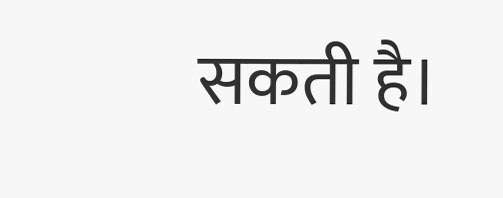सकती है।